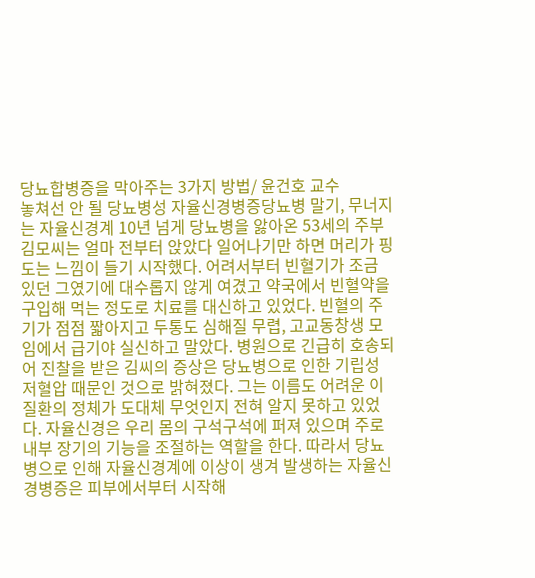당뇨합병증을 막아주는 3가지 방법/ 윤건호 교수
놓쳐선 안 될 당뇨병성 자율신경병증당뇨병 말기, 무너지는 자율신경계 10년 넘게 당뇨병을 앓아온 53세의 주부 김모씨는 얼마 전부터 앉았다 일어나기만 하면 머리가 핑 도는 느낌이 들기 시작했다. 어려서부터 빈혈기가 조금 있던 그였기에 대수롭지 않게 여겼고 약국에서 빈혈약을 구입해 먹는 정도로 치료를 대신하고 있었다. 빈혈의 주기가 점점 짧아지고 두통도 심해질 무렵, 고교동창생 모임에서 급기야 실신하고 말았다. 병원으로 긴급히 호송되어 진찰을 받은 김씨의 증상은 당뇨병으로 인한 기립성 저혈압 때문인 것으로 밝혀졌다. 그는 이름도 어려운 이 질환의 정체가 도대체 무엇인지 전혀 알지 못하고 있었다. 자율신경은 우리 몸의 구석구석에 퍼져 있으며 주로 내부 장기의 기능을 조절하는 역할을 한다. 따라서 당뇨병으로 인해 자율신경계에 이상이 생겨 발생하는 자율신경병증은 피부에서부터 시작해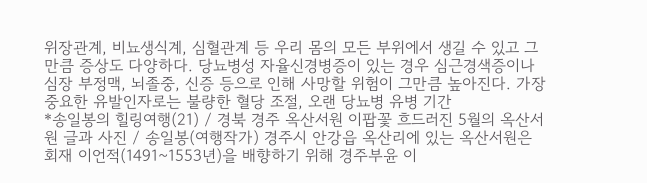위장관계, 비뇨생식계, 심혈관계 등 우리 몸의 모든 부위에서 생길 수 있고 그만큼 증상도 다양하다. 당뇨병성 자율신경병증이 있는 경우 심근경색증이나 심장 부정맥, 뇌졸중, 신증 등으로 인해 사망할 위험이 그만큼 높아진다. 가장 중요한 유발인자로는 불량한 혈당 조절, 오랜 당뇨병 유병 기간
*송일봉의 힐링여행(21) / 경북 경주 옥산서원 이팝꽃 흐드러진 5월의 옥산서원 글과 사진 / 송일봉(여행작가) 경주시 안강읍 옥산리에 있는 옥산서원은 회재 이언적(1491~1553년)을 배향하기 위해 경주부윤 이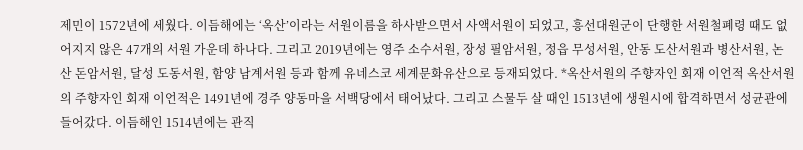제민이 1572년에 세웠다. 이듬해에는 ‘옥산’이라는 서원이름을 하사받으면서 사액서원이 되었고, 흥선대원군이 단행한 서원철폐령 때도 없어지지 않은 47개의 서원 가운데 하나다. 그리고 2019년에는 영주 소수서원, 장성 필암서원, 정읍 무성서원, 안동 도산서원과 병산서원, 논산 돈암서원, 달성 도동서원, 함양 남계서원 등과 함께 유네스코 세계문화유산으로 등재되었다. *옥산서원의 주향자인 회재 이언적 옥산서원의 주향자인 회재 이언적은 1491년에 경주 양동마을 서백당에서 태어났다. 그리고 스물두 살 때인 1513년에 생원시에 합격하면서 성균관에 들어갔다. 이듬해인 1514년에는 관직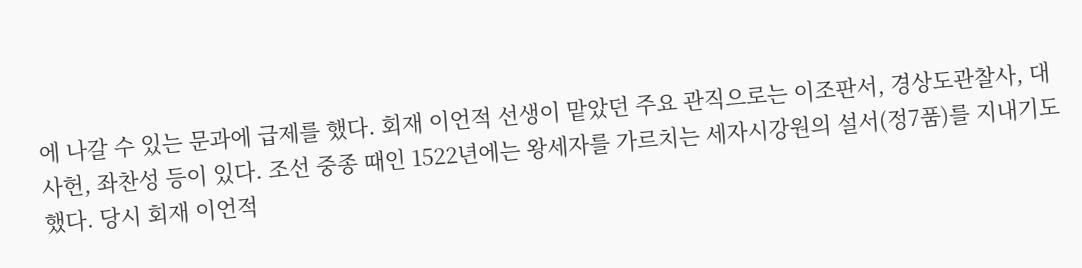에 나갈 수 있는 문과에 급제를 했다. 회재 이언적 선생이 맡았던 주요 관직으로는 이조판서, 경상도관찰사, 대사헌, 좌찬성 등이 있다. 조선 중종 때인 1522년에는 왕세자를 가르치는 세자시강원의 설서(정7품)를 지내기도 했다. 당시 회재 이언적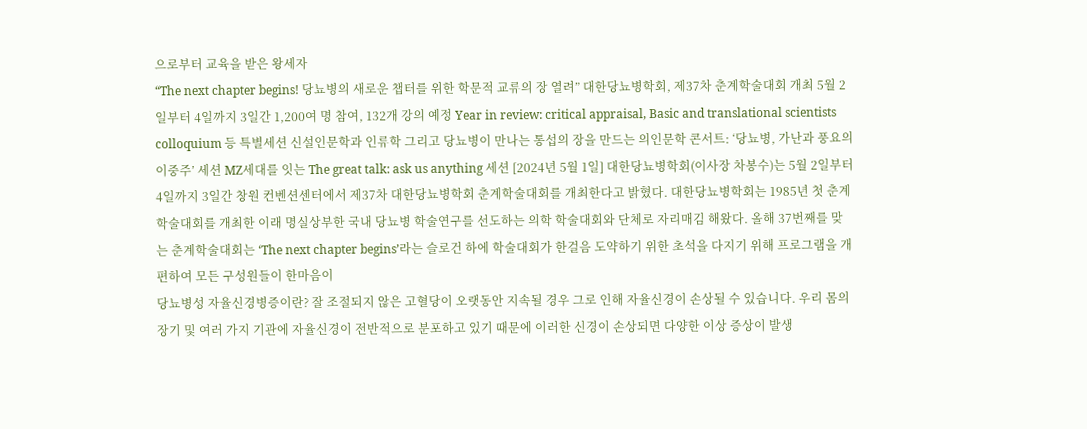으로부터 교육을 받은 왕세자
“The next chapter begins! 당뇨병의 새로운 챕터를 위한 학문적 교류의 장 열려” 대한당뇨병학회, 제37차 춘계학술대회 개최 5월 2일부터 4일까지 3일간 1,200여 명 참여, 132개 강의 예정 Year in review: critical appraisal, Basic and translational scientists colloquium 등 특별세션 신설인문학과 인류학 그리고 당뇨병이 만나는 통섭의 장을 만드는 의인문학 콘서트: ‘당뇨병, 가난과 풍요의 이중주’ 세션 MZ세대를 잇는 The great talk: ask us anything 세션 [2024년 5월 1일] 대한당뇨병학회(이사장 차봉수)는 5월 2일부터 4일까지 3일간 창원 컨벤션센터에서 제37차 대한당뇨병학회 춘계학술대회를 개최한다고 밝혔다. 대한당뇨병학회는 1985년 첫 춘계학술대회를 개최한 이래 명실상부한 국내 당뇨병 학술연구를 선도하는 의학 학술대회와 단체로 자리매김 해왔다. 올해 37번째를 맞는 춘계학술대회는 ‘The next chapter begins’라는 슬로건 하에 학술대회가 한걸음 도약하기 위한 초석을 다지기 위해 프로그램을 개편하여 모든 구성원들이 한마음이
당뇨병성 자율신경병증이란? 잘 조절되지 않은 고혈당이 오랫동안 지속될 경우 그로 인해 자율신경이 손상될 수 있습니다. 우리 몸의 장기 및 여러 가지 기관에 자율신경이 전반적으로 분포하고 있기 때문에 이러한 신경이 손상되면 다양한 이상 증상이 발생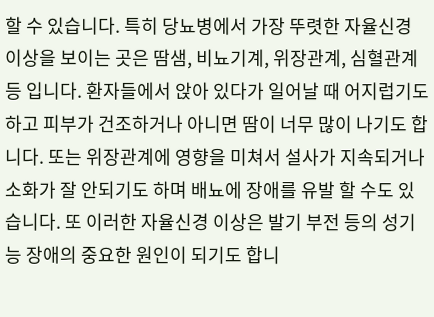할 수 있습니다. 특히 당뇨병에서 가장 뚜렷한 자율신경 이상을 보이는 곳은 땀샘, 비뇨기계, 위장관계, 심혈관계 등 입니다. 환자들에서 앉아 있다가 일어날 때 어지럽기도 하고 피부가 건조하거나 아니면 땀이 너무 많이 나기도 합니다. 또는 위장관계에 영향을 미쳐서 설사가 지속되거나 소화가 잘 안되기도 하며 배뇨에 장애를 유발 할 수도 있습니다. 또 이러한 자율신경 이상은 발기 부전 등의 성기능 장애의 중요한 원인이 되기도 합니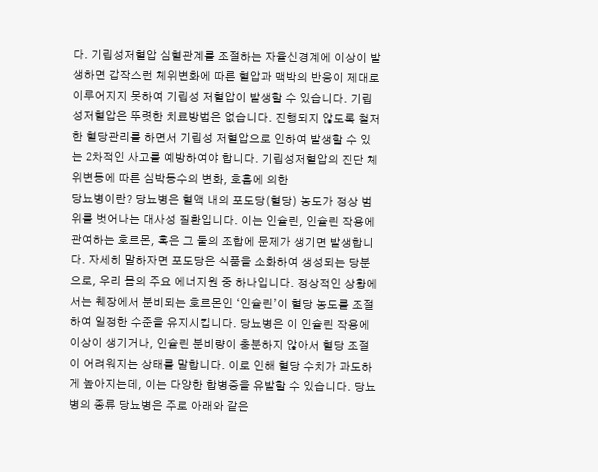다. 기립성저혈압 심혈관계를 조절하는 자율신경계에 이상이 발생하면 갑작스런 체위변화에 따른 혈압과 맥박의 반응이 제대로 이루어지지 못하여 기립성 저혈압이 발생할 수 있습니다. 기립성저혈압은 뚜렷한 치료방법은 없습니다. 진행되지 않도록 철저한 혈당관리를 하면서 기립성 저혈압으로 인하여 발생할 수 있는 2차적인 사고를 예방하여야 합니다. 기립성저혈압의 진단 체위변동에 따른 심박동수의 변화, 호흡에 의한
당뇨병이란? 당뇨병은 혈액 내의 포도당(혈당) 농도가 정상 범위를 벗어나는 대사성 질환입니다. 이는 인슐린, 인슐린 작용에 관여하는 호르몬, 혹은 그 둘의 조합에 문제가 생기면 발생합니다. 자세히 말하자면 포도당은 식품을 소화하여 생성되는 당분으로, 우리 몸의 주요 에너지원 중 하나입니다. 정상적인 상황에서는 췌장에서 분비되는 호르몬인 ‘인슐린’이 혈당 농도를 조절하여 일정한 수준을 유지시킵니다. 당뇨병은 이 인슐린 작용에 이상이 생기거나, 인슐린 분비량이 충분하지 않아서 혈당 조절이 어려워지는 상태를 말합니다. 이로 인해 혈당 수치가 과도하게 높아지는데, 이는 다양한 합병증을 유발할 수 있습니다. 당뇨병의 종류 당뇨병은 주로 아래와 같은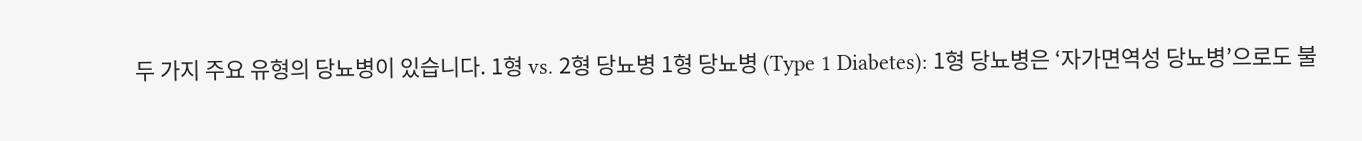두 가지 주요 유형의 당뇨병이 있습니다. 1형 vs. 2형 당뇨병 1형 당뇨병 (Type 1 Diabetes): 1형 당뇨병은 ‘자가면역성 당뇨병’으로도 불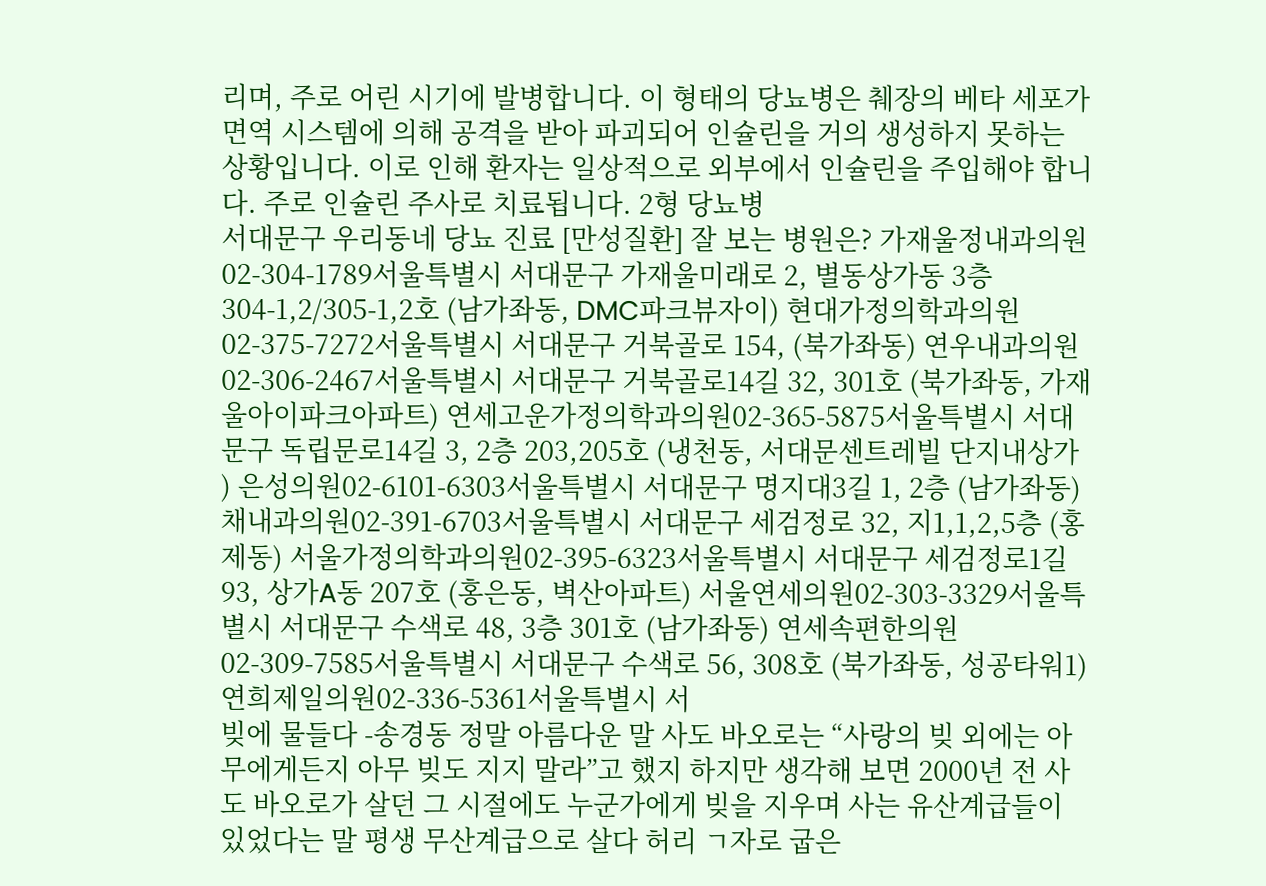리며, 주로 어린 시기에 발병합니다. 이 형태의 당뇨병은 췌장의 베타 세포가 면역 시스템에 의해 공격을 받아 파괴되어 인슐린을 거의 생성하지 못하는 상황입니다. 이로 인해 환자는 일상적으로 외부에서 인슐린을 주입해야 합니다. 주로 인슐린 주사로 치료됩니다. 2형 당뇨병
서대문구 우리동네 당뇨 진료 [만성질환] 잘 보는 병원은? 가재울정내과의원02-304-1789서울특별시 서대문구 가재울미래로 2, 별동상가동 3층 304-1,2/305-1,2호 (남가좌동, DMC파크뷰자이) 현대가정의학과의원02-375-7272서울특별시 서대문구 거북골로 154, (북가좌동) 연우내과의원02-306-2467서울특별시 서대문구 거북골로14길 32, 301호 (북가좌동, 가재울아이파크아파트) 연세고운가정의학과의원02-365-5875서울특별시 서대문구 독립문로14길 3, 2층 203,205호 (냉천동, 서대문센트레빌 단지내상가 ) 은성의원02-6101-6303서울특별시 서대문구 명지대3길 1, 2층 (남가좌동) 채내과의원02-391-6703서울특별시 서대문구 세검정로 32, 지1,1,2,5층 (홍제동) 서울가정의학과의원02-395-6323서울특별시 서대문구 세검정로1길 93, 상가A동 207호 (홍은동, 벽산아파트) 서울연세의원02-303-3329서울특별시 서대문구 수색로 48, 3층 301호 (남가좌동) 연세속편한의원02-309-7585서울특별시 서대문구 수색로 56, 308호 (북가좌동, 성공타워1) 연희제일의원02-336-5361서울특별시 서
빚에 물들다 -송경동 정말 아름다운 말 사도 바오로는 “사랑의 빚 외에는 아무에게든지 아무 빚도 지지 말라”고 했지 하지만 생각해 보면 2000년 전 사도 바오로가 살던 그 시절에도 누군가에게 빚을 지우며 사는 유산계급들이 있었다는 말 평생 무산계급으로 살다 허리 ㄱ자로 굽은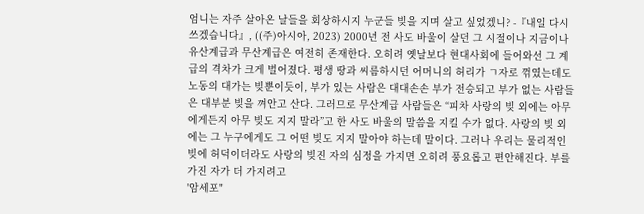엄니는 자주 살아온 날들을 회상하시지 누군들 빚을 지며 살고 싶었겠니? -『내일 다시 쓰겠습니다』, ((주)아시아, 2023) 2000년 전 사도 바울이 살던 그 시절이나 지금이나 유산계급과 무산계급은 여전히 존재한다. 오히려 옛날보다 현대사회에 들어와선 그 계급의 격차가 크게 벌어졌다. 평생 땅과 씨름하시던 어머니의 허리가 ㄱ자로 꺾였는데도 노동의 대가는 빚뿐이듯이, 부가 있는 사람은 대대손손 부가 전승되고 부가 없는 사람들은 대부분 빚을 껴안고 산다. 그러므로 무산계급 사람들은 “피차 사랑의 빚 외에는 아무에게든지 아무 빚도 지지 말라”고 한 사도 바울의 말씀을 지킬 수가 없다. 사랑의 빚 외에는 그 누구에게도 그 어떤 빚도 지지 말아야 하는데 말이다. 그러나 우리는 물리적인 빚에 허덕이더라도 사랑의 빚진 자의 심정을 가지면 오히려 풍요롭고 편안해진다. 부를 가진 자가 더 가지려고
'암세포"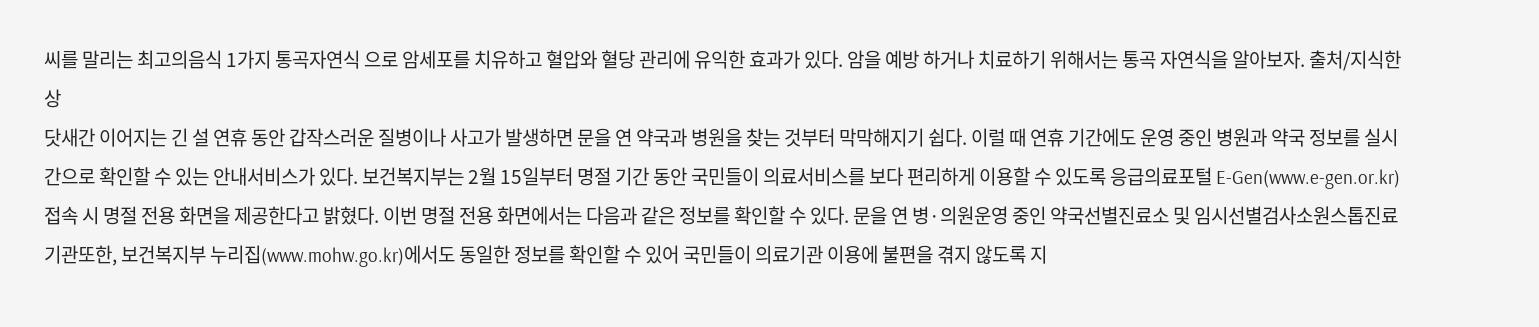씨를 말리는 최고의음식 1가지 통곡자연식 으로 암세포를 치유하고 혈압와 혈당 관리에 유익한 효과가 있다. 암을 예방 하거나 치료하기 위해서는 통곡 자연식을 알아보자. 출처/지식한상
닷새간 이어지는 긴 설 연휴 동안 갑작스러운 질병이나 사고가 발생하면 문을 연 약국과 병원을 찾는 것부터 막막해지기 쉽다. 이럴 때 연휴 기간에도 운영 중인 병원과 약국 정보를 실시간으로 확인할 수 있는 안내서비스가 있다. 보건복지부는 2월 15일부터 명절 기간 동안 국민들이 의료서비스를 보다 편리하게 이용할 수 있도록 응급의료포털 E-Gen(www.e-gen.or.kr) 접속 시 명절 전용 화면을 제공한다고 밝혔다. 이번 명절 전용 화면에서는 다음과 같은 정보를 확인할 수 있다. 문을 연 병·의원운영 중인 약국선별진료소 및 임시선별검사소원스톱진료기관또한, 보건복지부 누리집(www.mohw.go.kr)에서도 동일한 정보를 확인할 수 있어 국민들이 의료기관 이용에 불편을 겪지 않도록 지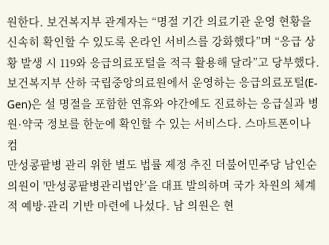원한다. 보건복지부 관계자는 “명절 기간 의료기관 운영 현황을 신속히 확인할 수 있도록 온라인 서비스를 강화했다”며 “응급 상황 발생 시 119와 응급의료포털을 적극 활용해 달라”고 당부했다. 보건복지부 산하 국립중앙의료원에서 운영하는 응급의료포털(E-Gen)은 설 명절을 포함한 연휴와 야간에도 진료하는 응급실과 병원·약국 정보를 한눈에 확인할 수 있는 서비스다. 스마트폰이나 컴
만성콩팥병 관리 위한 별도 법률 제정 추진 더불어민주당 남인순 의원이 '만성콩팥병관리법안’을 대표 발의하며 국가 차원의 체계적 예방·관리 기반 마련에 나섰다. 남 의원은 현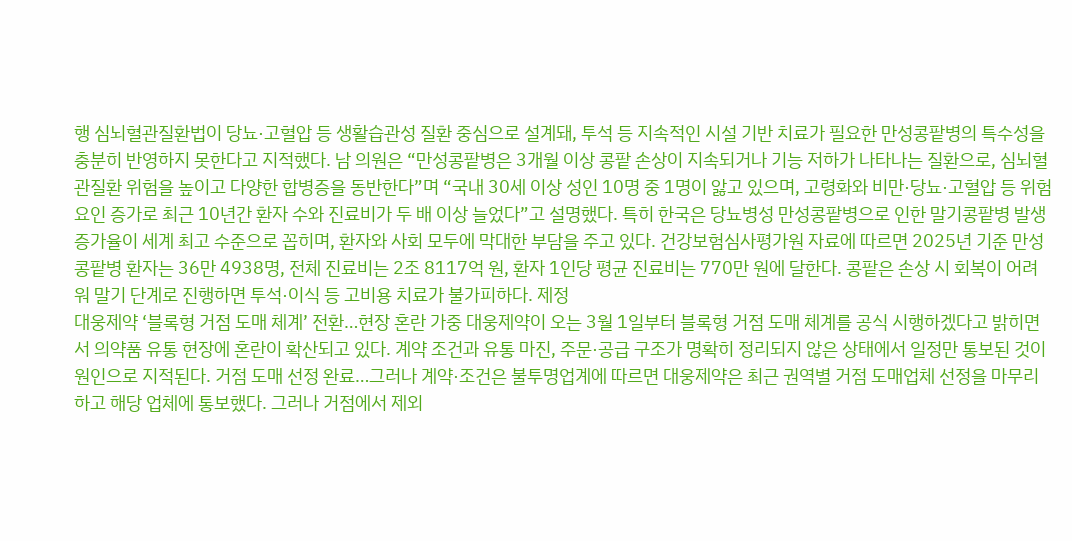행 심뇌혈관질환법이 당뇨·고혈압 등 생활습관성 질환 중심으로 설계돼, 투석 등 지속적인 시설 기반 치료가 필요한 만성콩팥병의 특수성을 충분히 반영하지 못한다고 지적했다. 남 의원은 “만성콩팥병은 3개월 이상 콩팥 손상이 지속되거나 기능 저하가 나타나는 질환으로, 심뇌혈관질환 위험을 높이고 다양한 합병증을 동반한다”며 “국내 30세 이상 성인 10명 중 1명이 앓고 있으며, 고령화와 비만·당뇨·고혈압 등 위험 요인 증가로 최근 10년간 환자 수와 진료비가 두 배 이상 늘었다”고 설명했다. 특히 한국은 당뇨병성 만성콩팥병으로 인한 말기콩팥병 발생 증가율이 세계 최고 수준으로 꼽히며, 환자와 사회 모두에 막대한 부담을 주고 있다. 건강보험심사평가원 자료에 따르면 2025년 기준 만성콩팥병 환자는 36만 4938명, 전체 진료비는 2조 8117억 원, 환자 1인당 평균 진료비는 770만 원에 달한다. 콩팥은 손상 시 회복이 어려워 말기 단계로 진행하면 투석·이식 등 고비용 치료가 불가피하다. 제정
대웅제약 ‘블록형 거점 도매 체계’ 전환…현장 혼란 가중 대웅제약이 오는 3월 1일부터 블록형 거점 도매 체계를 공식 시행하겠다고 밝히면서 의약품 유통 현장에 혼란이 확산되고 있다. 계약 조건과 유통 마진, 주문·공급 구조가 명확히 정리되지 않은 상태에서 일정만 통보된 것이 원인으로 지적된다. 거점 도매 선정 완료…그러나 계약·조건은 불투명업계에 따르면 대웅제약은 최근 권역별 거점 도매업체 선정을 마무리하고 해당 업체에 통보했다. 그러나 거점에서 제외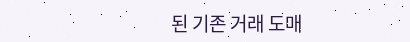된 기존 거래 도매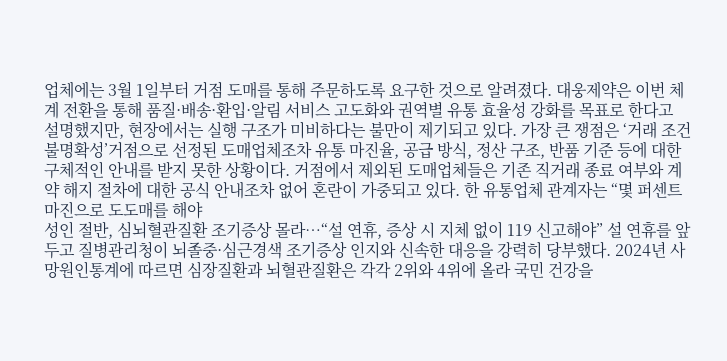업체에는 3월 1일부터 거점 도매를 통해 주문하도록 요구한 것으로 알려졌다. 대웅제약은 이번 체계 전환을 통해 품질·배송·환입·알림 서비스 고도화와 권역별 유통 효율성 강화를 목표로 한다고 설명했지만, 현장에서는 실행 구조가 미비하다는 불만이 제기되고 있다. 가장 큰 쟁점은 ‘거래 조건 불명확성’거점으로 선정된 도매업체조차 유통 마진율, 공급 방식, 정산 구조, 반품 기준 등에 대한 구체적인 안내를 받지 못한 상황이다. 거점에서 제외된 도매업체들은 기존 직거래 종료 여부와 계약 해지 절차에 대한 공식 안내조차 없어 혼란이 가중되고 있다. 한 유통업체 관계자는 “몇 퍼센트 마진으로 도도매를 해야
성인 절반, 심뇌혈관질환 조기증상 몰라…“설 연휴, 증상 시 지체 없이 119 신고해야” 설 연휴를 앞두고 질병관리청이 뇌졸중·심근경색 조기증상 인지와 신속한 대응을 강력히 당부했다. 2024년 사망원인통계에 따르면 심장질환과 뇌혈관질환은 각각 2위와 4위에 올라 국민 건강을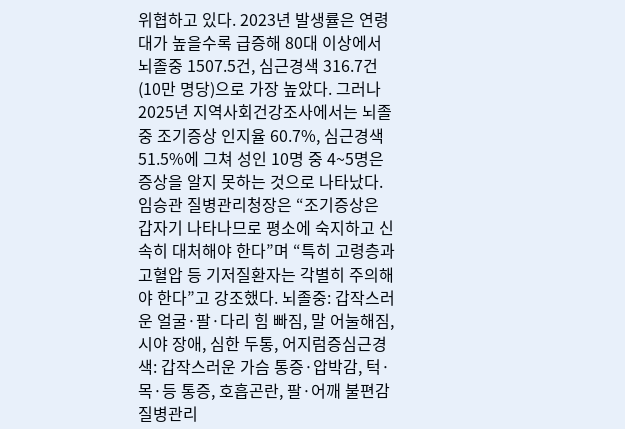위협하고 있다. 2023년 발생률은 연령대가 높을수록 급증해 80대 이상에서 뇌졸중 1507.5건, 심근경색 316.7건(10만 명당)으로 가장 높았다. 그러나 2025년 지역사회건강조사에서는 뇌졸중 조기증상 인지율 60.7%, 심근경색 51.5%에 그쳐 성인 10명 중 4~5명은 증상을 알지 못하는 것으로 나타났다. 임승관 질병관리청장은 “조기증상은 갑자기 나타나므로 평소에 숙지하고 신속히 대처해야 한다”며 “특히 고령층과 고혈압 등 기저질환자는 각별히 주의해야 한다”고 강조했다. 뇌졸중: 갑작스러운 얼굴·팔·다리 힘 빠짐, 말 어눌해짐, 시야 장애, 심한 두통, 어지럼증심근경색: 갑작스러운 가슴 통증·압박감, 턱·목·등 통증, 호흡곤란, 팔·어깨 불편감 질병관리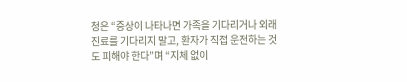청은 “증상이 나타나면 가족을 기다리거나 외래진료를 기다리지 말고, 환자가 직접 운전하는 것도 피해야 한다”며 “지체 없이